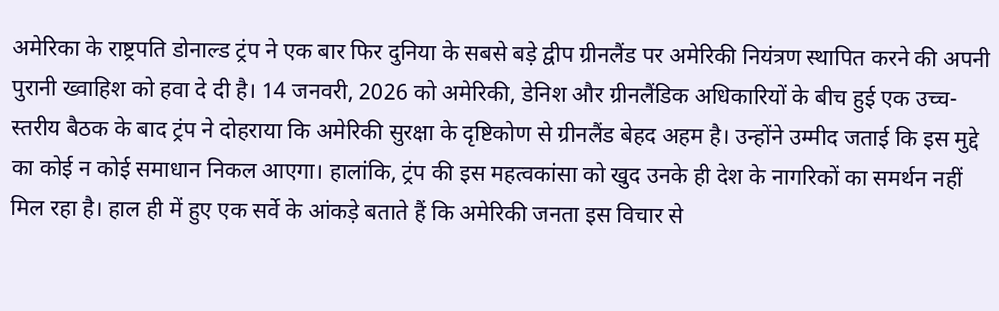अमेरिका के राष्ट्रपति डोनाल्ड ट्रंप ने एक बार फिर दुनिया के सबसे बड़े द्वीप ग्रीनलैंड पर अमेरिकी नियंत्रण स्थापित करने की अपनी पुरानी ख्वाहिश को हवा दे दी है। 14 जनवरी, 2026 को अमेरिकी, डेनिश और ग्रीनलैंडिक अधिकारियों के बीच हुई एक उच्च-स्तरीय बैठक के बाद ट्रंप ने दोहराया कि अमेरिकी सुरक्षा के दृष्टिकोण से ग्रीनलैंड बेहद अहम है। उन्होंने उम्मीद जताई कि इस मुद्दे का कोई न कोई समाधान निकल आएगा। हालांकि, ट्रंप की इस महत्वकांसा को खुद उनके ही देश के नागरिकों का समर्थन नहीं मिल रहा है। हाल ही में हुए एक सर्वे के आंकड़े बताते हैं कि अमेरिकी जनता इस विचार से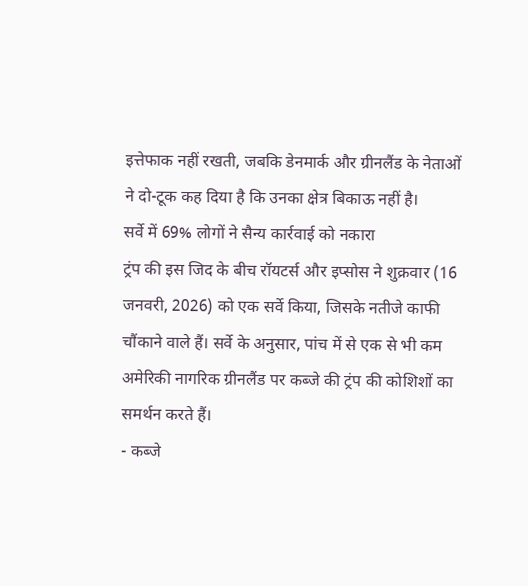इत्तेफाक नहीं रखती, जबकि डेनमार्क और ग्रीनलैंड के नेताओं ने दो-टूक कह दिया है कि उनका क्षेत्र बिकाऊ नहीं है।
सर्वे में 69% लोगों ने सैन्य कार्रवाई को नकारा
ट्रंप की इस जिद के बीच रॉयटर्स और इप्सोस ने शुक्रवार (16 जनवरी, 2026) को एक सर्वे किया, जिसके नतीजे काफी चौंकाने वाले हैं। सर्वे के अनुसार, पांच में से एक से भी कम अमेरिकी नागरिक ग्रीनलैंड पर कब्जे की ट्रंप की कोशिशों का समर्थन करते हैं।
- कब्जे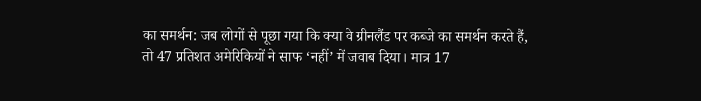का समर्थन: जब लोगों से पूछा गया कि क्या वे ग्रीनलैंड पर कब्जे का समर्थन करते हैं, तो 47 प्रतिशत अमेरिकियों ने साफ ‘नहीं’ में जवाब दिया। मात्र 17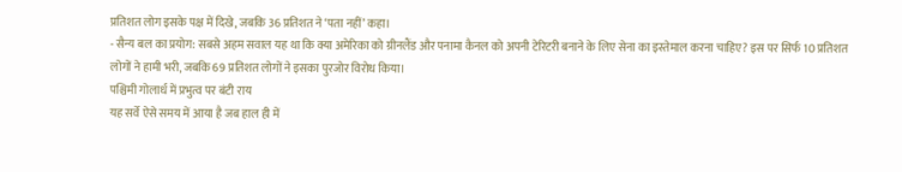प्रतिशत लोग इसके पक्ष में दिखे, जबकि 36 प्रतिशत ने ‘पता नहीं’ कहा।
- सैन्य बल का प्रयोग: सबसे अहम सवाल यह था कि क्या अमेरिका को ग्रीनलैंड और पनामा कैनल को अपनी टेरिटरी बनाने के लिए सेना का इस्तेमाल करना चाहिए? इस पर सिर्फ 10 प्रतिशत लोगों ने हामी भरी, जबकि 69 प्रतिशत लोगों ने इसका पुरजोर विरोध किया।
पश्चिमी गोलार्ध में प्रभुत्व पर बंटी राय
यह सर्वे ऐसे समय में आया है जब हाल ही में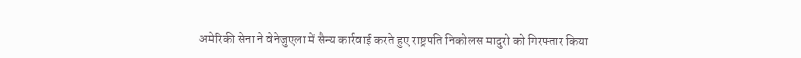अमेरिकी सेना ने वेनेजुएला में सैन्य कार्रवाई करते हुए राष्ट्रपति निकोलस मादुरो को गिरफ्तार किया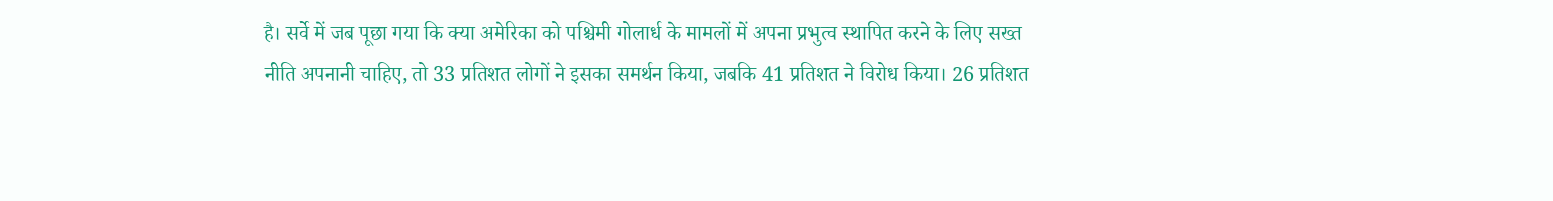है। सर्वे में जब पूछा गया कि क्या अमेरिका को पश्चिमी गोलार्ध के मामलों में अपना प्रभुत्व स्थापित करने के लिए सख्त नीति अपनानी चाहिए, तो 33 प्रतिशत लोगों ने इसका समर्थन किया, जबकि 41 प्रतिशत ने विरोध किया। 26 प्रतिशत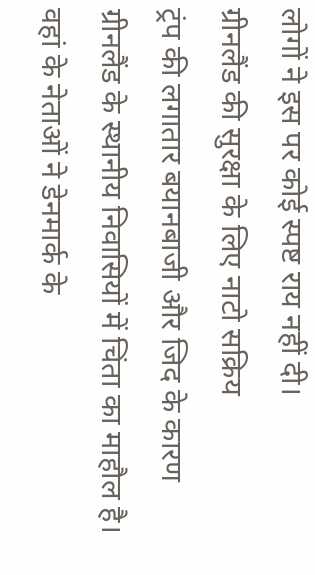लोगों ने इस पर कोई स्पष्ट राय नहीं दी।
ग्रीनलैंड की सुरक्षा के लिए नाटो सक्रिय
ट्रंप की लगातार बयानबाजी और जिद के कारण ग्रीनलैंड के स्थानीय निवासियों में चिंता का माहौल है। वहां के नेताओं ने डेनमार्क के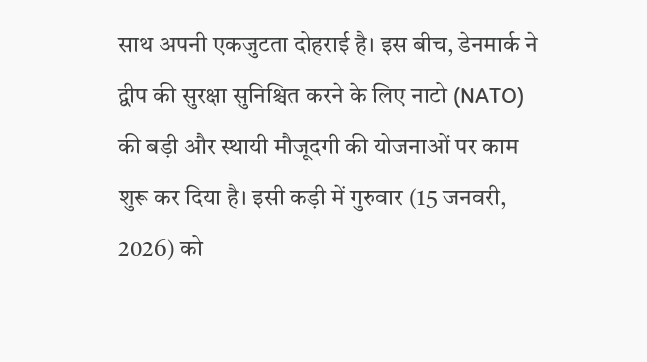साथ अपनी एकजुटता दोहराई है। इस बीच, डेनमार्क ने द्वीप की सुरक्षा सुनिश्चित करने के लिए नाटो (NATO) की बड़ी और स्थायी मौजूदगी की योजनाओं पर काम शुरू कर दिया है। इसी कड़ी में गुरुवार (15 जनवरी, 2026) को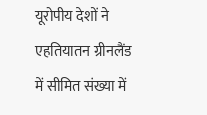यूरोपीय देशों ने एहतियातन ग्रीनलैंड में सीमित संख्या में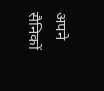अपने सैनिकों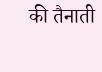की तैनाती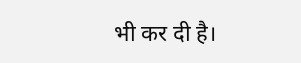भी कर दी है।